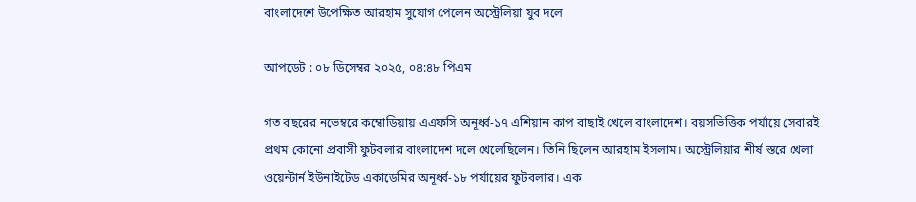বাংলাদেশে উপেক্ষিত আরহাম সুযোগ পেলেন অস্ট্রেলিয়া যুব দলে

আপডেট : ০৮ ডিসেম্বর ২০২৫, ০৪:৪৮ পিএম

গত বছরের নভেম্বরে কম্বোডিয়ায় এএফসি অনূর্ধ্ব-১৭ এশিয়ান কাপ বাছাই খেলে বাংলাদেশ। বয়সভিত্তিক পর্যায়ে সেবারই প্রথম কোনো প্রবাসী ফুটবলার বাংলাদেশ দলে খেলেছিলেন। তিনি ছিলেন আরহাম ইসলাম। অস্ট্রেলিয়ার শীর্ষ স্তরে খেলা ওয়েন্টার্ন ইউনাইটেড একাডেমির অনূর্ধ্ব-১৮ পর্যায়ের ফুটবলার। এক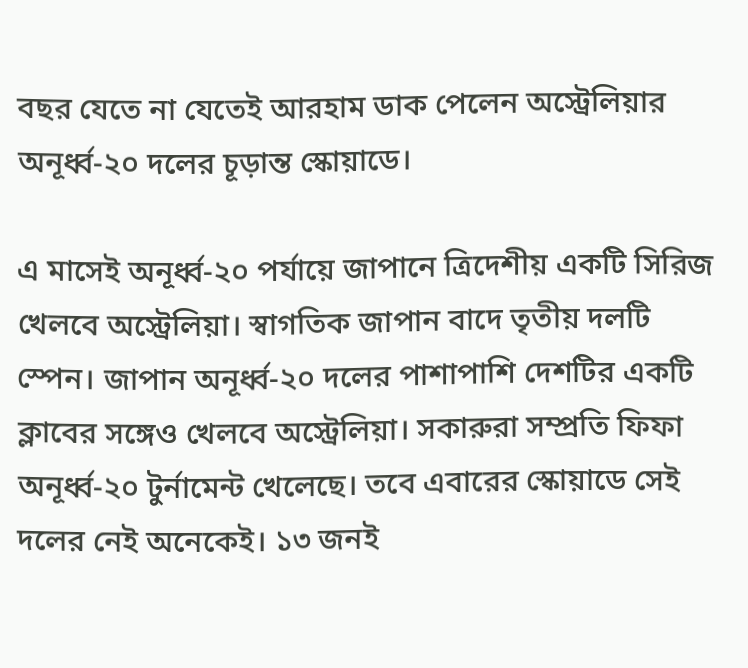বছর যেতে না যেতেই আরহাম ডাক পেলেন অস্ট্রেলিয়ার অনূর্ধ্ব-২০ দলের চূড়ান্ত স্কোয়াডে।

এ মাসেই অনূর্ধ্ব-২০ পর্যায়ে জাপানে ত্রিদেশীয় একটি সিরিজ খেলবে অস্ট্রেলিয়া। স্বাগতিক জাপান বাদে ‍তৃতীয় দলটি স্পেন। জাপান অনূর্ধ্ব-২০ দলের পাশাপাশি দেশটির একটি ক্লাবের সঙ্গেও খেলবে অস্ট্রেলিয়া। সকারুরা সম্প্রতি ফিফা অনূর্ধ্ব-২০ টুর্নামেন্ট খেলেছে। তবে এবারের স্কোয়াডে সেই দলের নেই অনেকেই। ১৩ জনই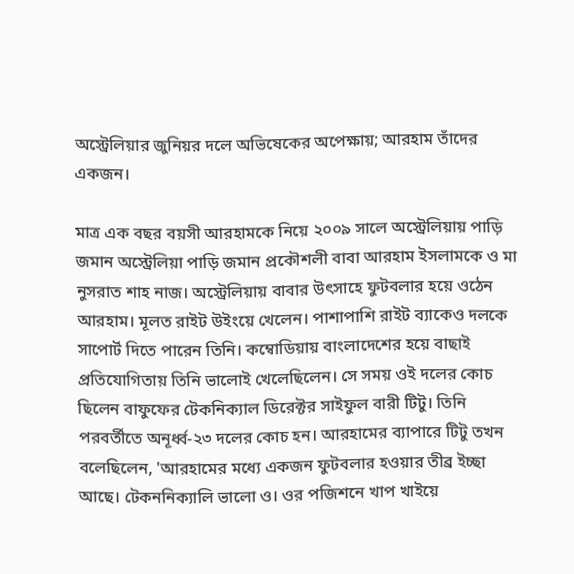অস্ট্রেলিয়ার জুনিয়র দলে অভিষেকের অপেক্ষায়; আরহাম তাঁদের একজন।

মাত্র এক বছর বয়সী আরহামকে নিয়ে ২০০৯ সালে অস্ট্রেলিয়ায় পাড়ি জমান অস্ট্রেলিয়া পাড়ি জমান প্রকৌশলী বাবা আরহাম ইসলামকে ও মা নুসরাত শাহ নাজ। অস্ট্রেলিয়ায় বাবার উৎসাহে ফুটবলার হয়ে ওঠেন আরহাম। মূলত রাইট উইংয়ে খেলেন। পাশাপাশি রাইট ব্যাকেও দলকে সাপোর্ট দিতে পারেন তিনি। কম্বোডিয়ায় বাংলাদেশের হয়ে বাছাই প্রতিযোগিতায় তিনি ভালোই খেলেছিলেন। সে সময় ওই দলের কোচ ছিলেন বাফুফের টেকনিক্যাল ডিরেক্টর সাইফুল বারী টিটু। তিনি পরবর্তীতে অনূর্ধ্ব-২৩ দলের কোচ হন। আরহামের ব্যাপারে টিটু তখন বলেছিলেন, 'আরহামের মধ্যে একজন ফুটবলার হওয়ার তীব্র ইচ্ছা আছে। টেকননিক্যালি ভালো ও। ওর পজিশনে খাপ খাইয়ে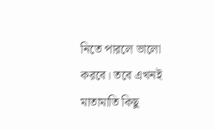নিতে পারলে ভালো করবে। তবে এখনই মাতামাতি কিছু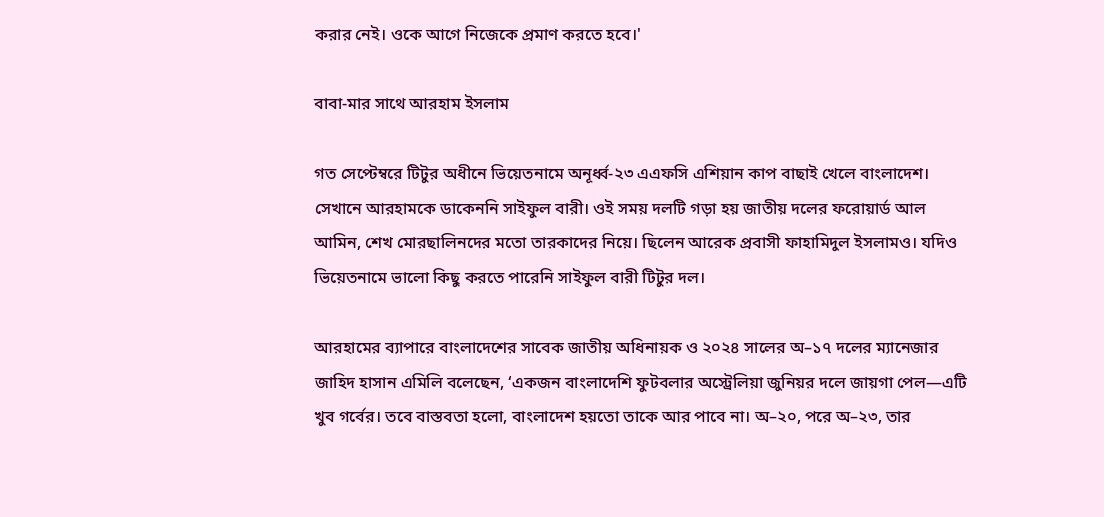করার নেই। ওকে আগে নিজেকে প্রমাণ করতে হবে।'

বাবা-মার সাথে আরহাম ইসলাম

গত সেপ্টেম্বরে টিটুর অধীনে ভিয়েতনামে অনূর্ধ্ব-২৩ এএফসি এশিয়ান কাপ বাছাই খেলে বাংলাদেশ। সেখানে আরহামকে ডাকেননি সাইফুল বারী। ওই সময় দলটি গড়া হয় জাতীয় দলের ফরোয়ার্ড আল আমিন, শেখ মোরছালিনদের মতো তারকাদের নিয়ে। ছিলেন আরেক প্রবাসী ফাহামিদুল ইসলামও। যদিও ভিয়েতনামে ভালো কিছু করতে পারেনি সাইফুল বারী টিটুর দল।

আরহামের ব্যাপারে বাংলাদেশের সাবেক জাতীয় অধিনায়ক ও ২০২৪ সালের অ–১৭ দলের ম্যানেজার জাহিদ হাসান এমিলি বলেছেন, ‘একজন বাংলাদেশি ফুটবলার অস্ট্রেলিয়া জুনিয়র দলে জায়গা পেল—এটি খুব গর্বের। তবে বাস্তবতা হলো, বাংলাদেশ হয়তো তাকে আর পাবে না। অ–২০, পরে অ–২৩, তার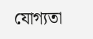যোগ্যতা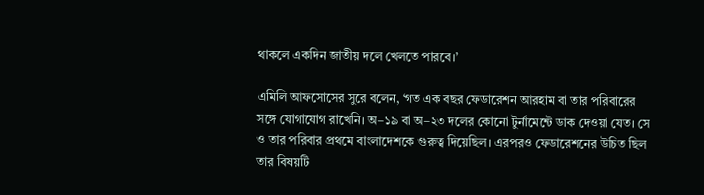থাকলে একদিন জাতীয় দলে খেলতে পারবে।’

এমিলি আফসোসের সুরে বলেন, ‘গত এক বছর ফেডারেশন আরহাম বা তার পরিবারের সঙ্গে যোগাযোগ রাখেনি। অ–১৯ বা অ–২৩ দলের কোনো টুর্নামেন্টে ডাক দেওয়া যেত। সে ও তার পরিবার প্রথমে বাংলাদেশকে গুরুত্ব দিয়েছিল। এরপরও ফেডারেশনের উচিত ছিল তার বিষয়টি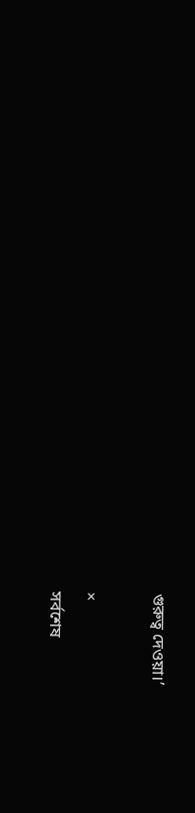গুরুত্ব দেওয়া।’

×
সর্বশেষ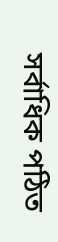সর্বাধিক পঠিত